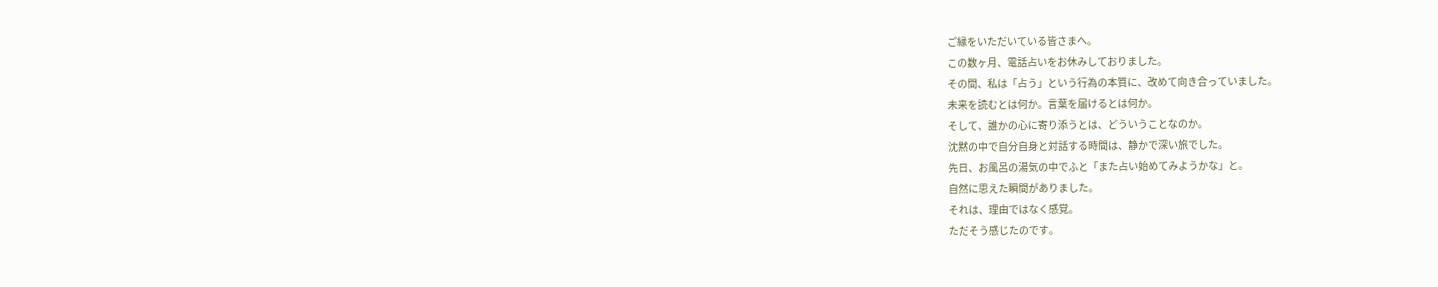ご縁をいただいている皆さまへ。
この数ヶ月、電話占いをお休みしておりました。
その間、私は「占う」という行為の本質に、改めて向き合っていました。
未来を読むとは何か。言葉を届けるとは何か。
そして、誰かの心に寄り添うとは、どういうことなのか。
沈黙の中で自分自身と対話する時間は、静かで深い旅でした。
先日、お風呂の湯気の中でふと「また占い始めてみようかな」と。
自然に思えた瞬間がありました。
それは、理由ではなく感覚。
ただそう感じたのです。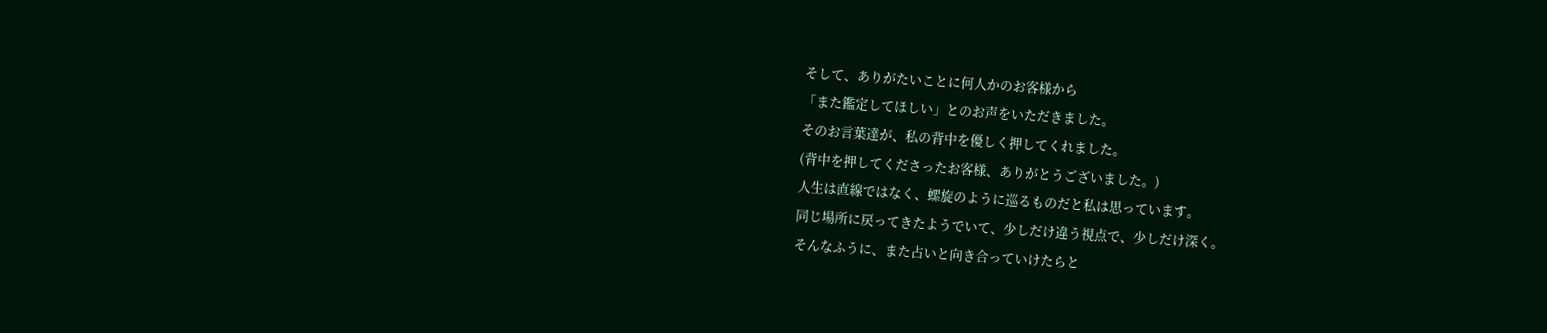そして、ありがたいことに何人かのお客様から
「また鑑定してほしい」とのお声をいただきました。
そのお言葉達が、私の背中を優しく押してくれました。
(背中を押してくださったお客様、ありがとうございました。)
人生は直線ではなく、螺旋のように巡るものだと私は思っています。
同じ場所に戻ってきたようでいて、少しだけ違う視点で、少しだけ深く。
そんなふうに、また占いと向き合っていけたらと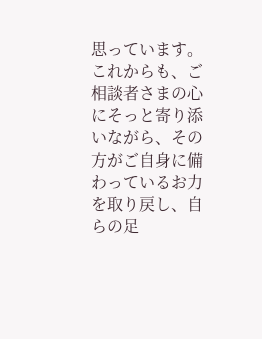思っています。
これからも、ご相談者さまの心にそっと寄り添いながら、その方がご自身に備わっているお力を取り戻し、自らの足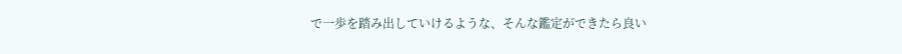で一歩を踏み出していけるような、そんな鑑定ができたら良い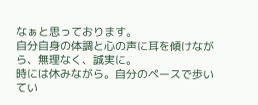なぁと思っております。
自分自身の体調と心の声に耳を傾けながら、無理なく、誠実に。
時には休みながら。自分のペースで歩いてい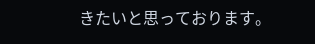きたいと思っております。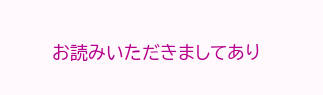お読みいただきましてあり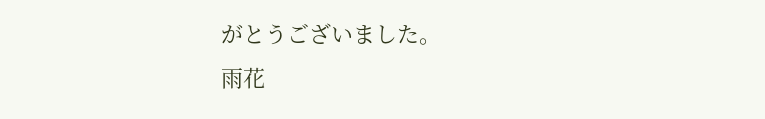がとうございました。
雨花